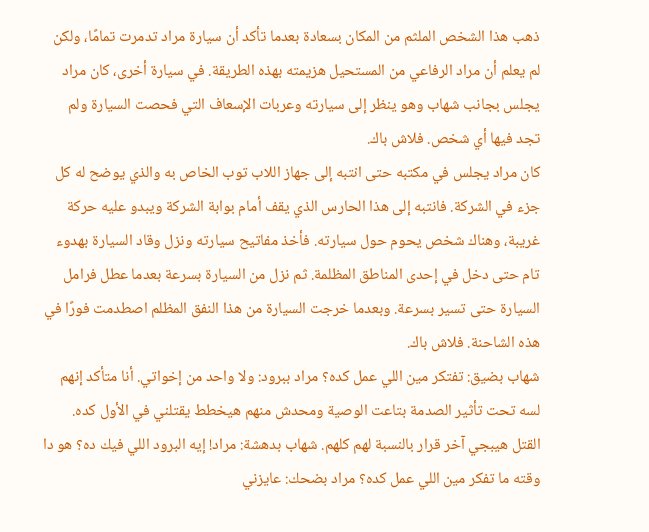ذهب هذا الشخص الملثم من المكان بسعادة بعدما تأكد أن سيارة مراد تدمرت تمامًا، ولكن لم يعلم أن مراد الرفاعي من المستحيل هزيمته بهذه الطريقة. في سيارة أخرى، كان مراد يجلس بجانب شهاب وهو ينظر إلى سيارته وعربات الإسعاف التي فحصت السيارة ولم تجد فيها أي شخص. فلاش باك.
كان مراد يجلس في مكتبه حتى انتبه إلى جهاز اللاب توب الخاص به والذي يوضح له كل جزء في الشركة. فانتبه إلى هذا الحارس الذي يقف أمام بوابة الشركة ويبدو عليه حركة غريبة، وهناك شخص يحوم حول سيارته. فأخذ مفاتيح سيارته ونزل وقاد السيارة بهدوء تام حتى دخل في إحدى المناطق المظلمة. ثم نزل من السيارة بسرعة بعدما عطل فرامل السيارة حتى تسير بسرعة. وبعدما خرجت السيارة من هذا النفق المظلم اصطدمت فورًا في هذه الشاحنة. فلاش باك.
شهاب بضيق: تفتكر مين اللي عمل كده؟ مراد ببرود: ولا واحد من إخواتي. أنا متأكد إنهم لسه تحت تأثير الصدمة بتاعت الوصية ومحدش منهم هيخطط يقتلني في الأول كده. القتل هيبجي آخر قرار بالنسبة لهم كلهم. شهاب بدهشة: مراد! إيه البرود اللي فيك ده؟ هو دا وقته ما تفكر مين اللي عمل كده؟ مراد بضحك: عايزني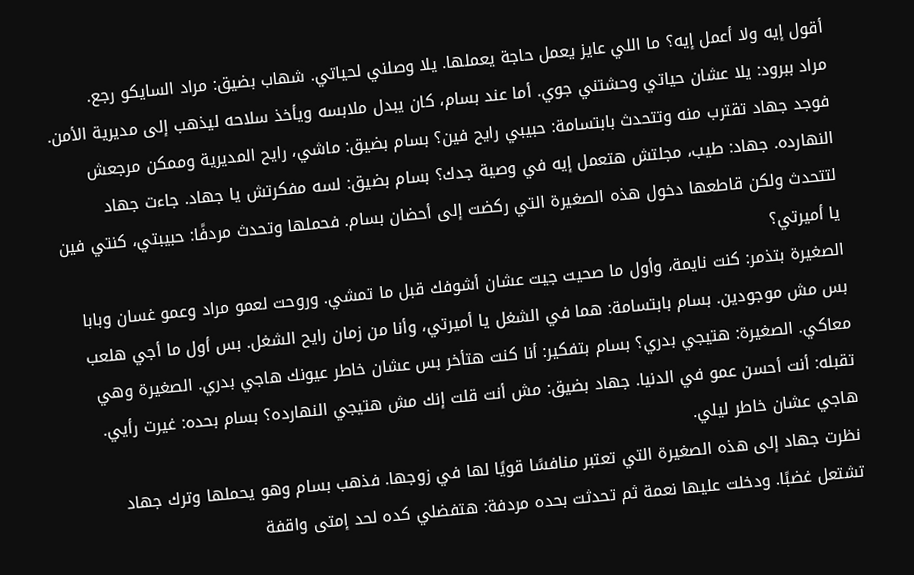أقول إيه ولا أعمل إيه؟ ما اللي عايز يعمل حاجة يعملها. يلا وصلني لحياتي. شهاب بضيق: مراد السايكو رجع.
مراد ببرود: يلا عشان حياتي وحشتني جوي. أما عند بسام، كان يبدل ملابسه ويأخذ سلاحه ليذهب إلى مديرية الأمن. فوجد جهاد تقترب منه وتتحدث بابتسامة: حبيبي رايح فين؟ بسام بضيق: ماشي، رايح المديرية وممكن مرجعش النهارده. جهاد: طيب، مجلتش هتعمل إيه في وصية جدك؟ بسام بضيق: لسه مفكرتش يا جهاد. جاءت جهاد لتتحدث ولكن قاطعها دخول هذه الصغيرة التي ركضت إلى أحضان بسام. فحملها وتحدث مردفًا: حبيبتي، كنتي فين يا أميرتي؟
الصغيرة بتذمر: كنت نايمة، وأول ما صحيت جيت عشان أشوفك قبل ما تمشي. وروحت لعمو مراد وعمو غسان وبابا بس مش موجودين. بسام بابتسامة: هما في الشغل يا أميرتي، وأنا من زمان رايح الشغل. بس أول ما أجي هلعب معاكي. الصغيرة: هتيجي بدري؟ بسام بتفكير: أنا كنت هتأخر بس عشان خاطر عيونك هاجي بدري. الصغيرة وهي تقبله: أنت أحسن عمو في الدنيا. جهاد بضيق: مش أنت قلت إنك مش هتيجي النهارده؟ بسام بحده: غيرت رأيي. هاجي عشان خاطر ليلي.
نظرت جهاد إلى هذه الصغيرة التي تعتبر منافسًا قويًا لها في زوجها. فذهب بسام وهو يحملها وترك جهاد تشتعل غضبًا. ودخلت عليها نعمة ثم تحدثت بحده مردفة: هتفضلي كده لحد إمتى واقفة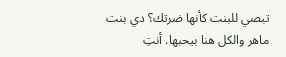تبصي للبنت كأنها ضرتك؟ دي بنت ماهر والكل هنا بيحبها. أنتِ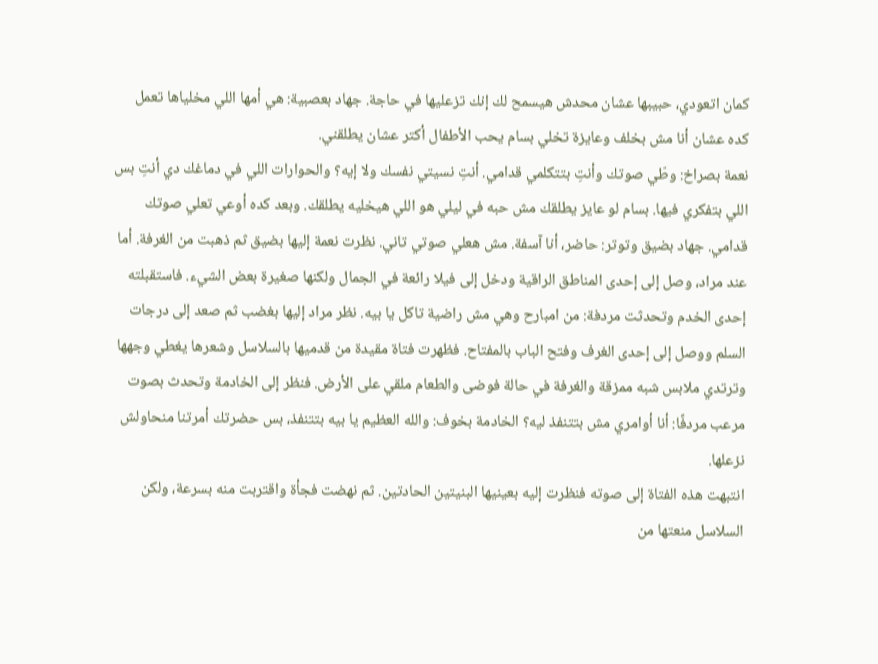كمان اتعودي، حبيبها عشان محدش هيسمح لك إنك تزعليها في حاجة. جهاد بعصبية: هي أمها اللي مخلياها تعمل كده عشان أنا مش بخلف وعايزة تخلي بسام يحب الأطفال أكتر عشان يطلقني.
نعمة بصراخ: وطّي صوتك وأنتِ بتتكلمي قدامي. أنتِ نسيتي نفسك ولا إيه؟ والحوارات اللي في دماغك دي أنتِ بس اللي بتفكري فيها. بسام لو عايز يطلقك مش حبه في ليلي هو اللي هيخليه يطلقك. وبعد كده أوعي تعلي صوتك قدامي. جهاد بضيق وتوتر: حاضر، أنا آسفة. مش هعلي صوتي تاني. نظرت نعمة إليها بضيق ثم ذهبت من الغرفة. أما عند مراد، وصل إلى إحدى المناطق الراقية ودخل إلى فيلا رائعة في الجمال ولكنها صغيرة بعض الشيء. فاستقبلته
إحدى الخدم وتحدثت مردفة: من امبارح وهي مش راضية تاكل يا بيه. نظر مراد إليها بغضب ثم صعد إلى درجات السلم ووصل إلى إحدى الغرف وفتح الباب بالمفتاح. فظهرت فتاة مقيدة من قدميها بالسلاسل وشعرها يغطي وجهها وترتدي ملابس شبه ممزقة والغرفة في حالة فوضى والطعام ملقي على الأرض. فنظر إلى الخادمة وتحدث بصوت مرعب مردفًا: أنا أوامري مش بتتنفذ ليه؟ الخادمة بخوف: والله العظيم يا بيه بتتنفذ، بس حضرتك أمرتنا منحاولش نزعلها.
انتبهت هذه الفتاة إلى صوته فنظرت إليه بعينيها البنيتين الحادتين. ثم نهضت فجأة واقتربت منه بسرعة، ولكن السلاسل منعتها من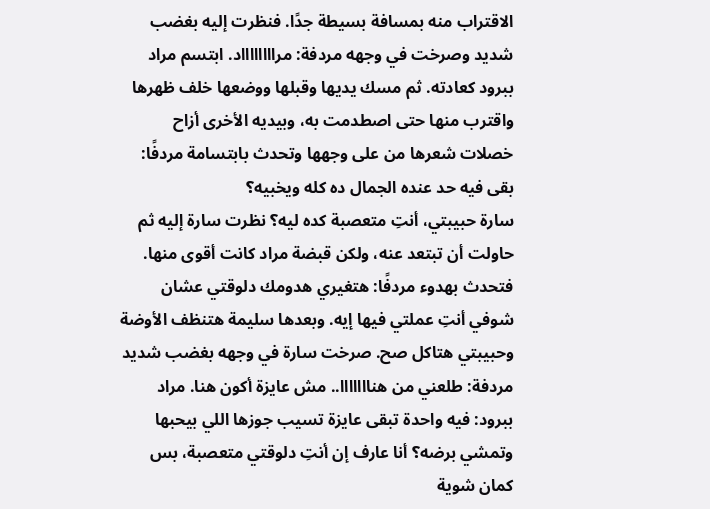الاقتراب منه بمسافة بسيطة جدًا. فنظرت إليه بغضب شديد وصرخت في وجهه مردفة: مرااااااااد. ابتسم مراد ببرود كعادته. ثم مسك يديها وقبلها ووضعها خلف ظهرها واقترب منها حتى اصطدمت به، وبيديه الأخرى أزاح خصلات شعرها من على وجهها وتحدث بابتسامة مردفًا: بقى فيه حد عنده الجمال ده كله ويخبيه؟
سارة حبيبتي، أنتِ متعصبة كده ليه؟ نظرت سارة إليه ثم حاولت أن تبتعد عنه، ولكن قبضة مراد كانت أقوى منها. فتحدث بهدوء مردفًا: هتغيري هدومك دلوقتي عشان شوفي أنتِ عملتي فيها إيه. وبعدها سليمة هتنظف الأوضة وحبيبتي هتاكل صح. صرخت سارة في وجهه بغضب شديد مردفة: طلعني من هنااااااا.. مش عايزة أكون هنا. مراد ببرود: فيه واحدة تبقى عايزة تسيب جوزها اللي بيحبها وتمشي برضه؟ أنا عارف إن أنتِ دلوقتي متعصبة، بس كمان شوية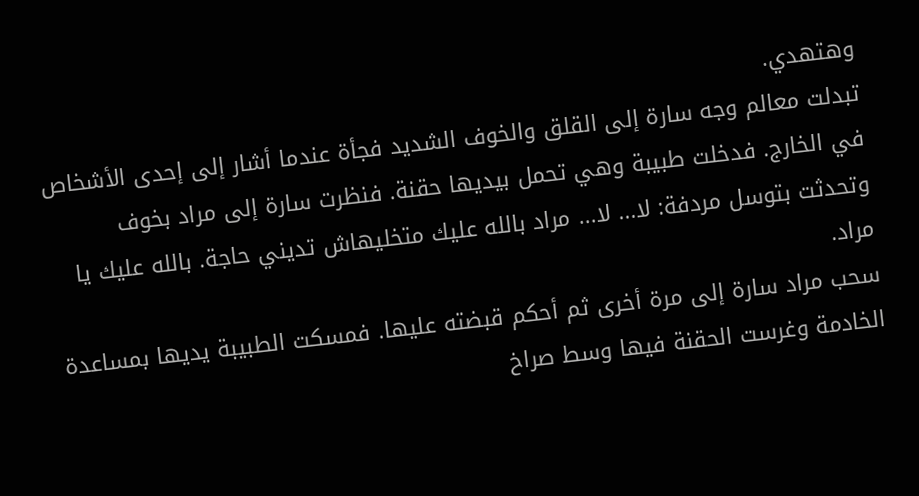وهتهدي.
تبدلت معالم وجه سارة إلى القلق والخوف الشديد فجأة عندما أشار إلى إحدى الأشخاص في الخارج. فدخلت طبيبة وهي تحمل بيديها حقنة. فنظرت سارة إلى مراد بخوف وتحدثت بتوسل مردفة: لا... لا... مراد بالله عليك متخليهاش تديني حاجة. بالله عليك يا مراد.
سحب مراد سارة إلى مرة أخرى ثم أحكم قبضته عليها. فمسكت الطبيبة يديها بمساعدة الخادمة وغرست الحقنة فيها وسط صراخ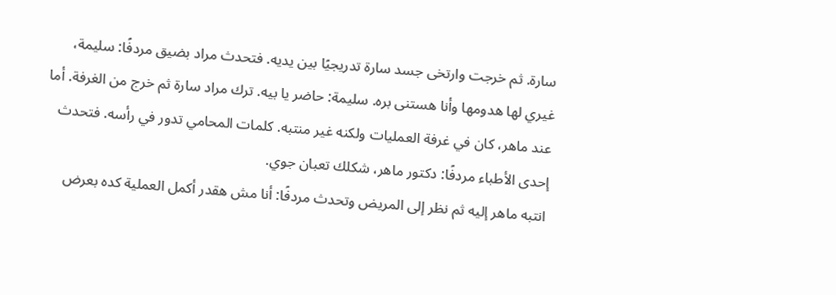سارة. ثم خرجت وارتخى جسد سارة تدريجيًا بين يديه. فتحدث مراد بضيق مردفًا: سليمة، غيري لها هدومها وأنا هستنى بره. سليمة: حاضر يا بيه. ترك مراد سارة ثم خرج من الغرفة. أما عند ماهر، كان في غرفة العمليات ولكنه غير منتبه. كلمات المحامي تدور في رأسه. فتحدث إحدى الأطباء مردفًا: دكتور ماهر، شكلك تعبان جوي.
انتبه ماهر إليه ثم نظر إلى المريض وتحدث مردفًا: أنا مش هقدر أكمل العملية كده بعرض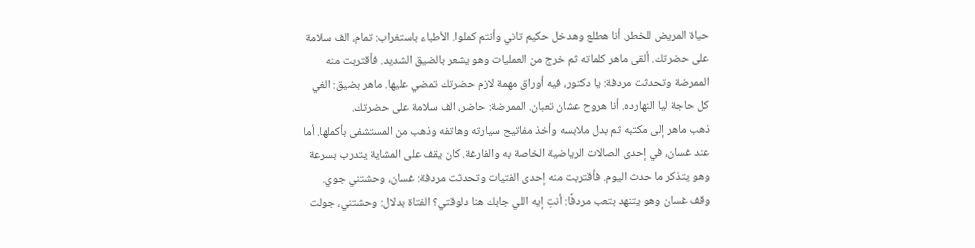حياة المريض للخطر. أنا هطلع وهدخل حكيم تاني وأنتم كملوا. الأطباء باستغراب: تمام، الف سلامة على حضرتك. ألقى ماهر كلماته ثم خرج من العمليات وهو يشعر بالضيق الشديد. فأقتربت منه الممرضة وتحدثت مردفة: يا دكتور، فيه أوراق مهمة لازم حضرتك تمضي عليها. ماهر بضيق: الغي كل حاجة ليا النهارده. أنا هروح عشان تعبان. الممرضة: حاضر، الف سلامة على حضرتك.
ذهب ماهر إلى مكتبه ثم بدل ملابسه وأخذ مفاتيح سيارته وهاتفه وذهب من المستشفى بأكملها. أما عند غسان، في إحدى الصالات الرياضية الخاصة به والفارغة. كان يقف على المشاية يتدرب بسرعة وهو يتذكر ما حدث اليوم. فأقتربت منه إحدى الفتيات وتحدثت مردفة: غسان، وحشتني جوي. وقف غسان وهو يتنهد بتعب مردفًا: أنتِ إيه اللي جابك هنا دلوقتي؟ الفتاة بدلال: وحشتني، جولت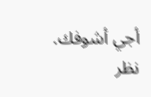أجي أشوفك.
نظر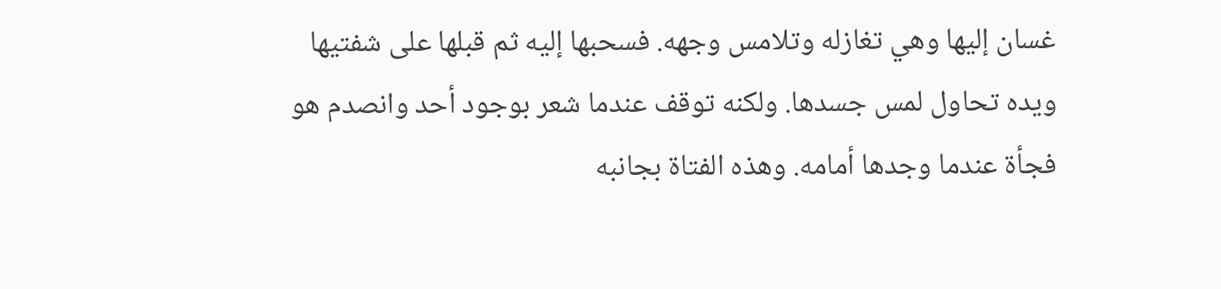غسان إليها وهي تغازله وتلامس وجهه. فسحبها إليه ثم قبلها على شفتيها ويده تحاول لمس جسدها. ولكنه توقف عندما شعر بوجود أحد وانصدم هو فجأة عندما وجدها أمامه. وهذه الفتاة بجانبه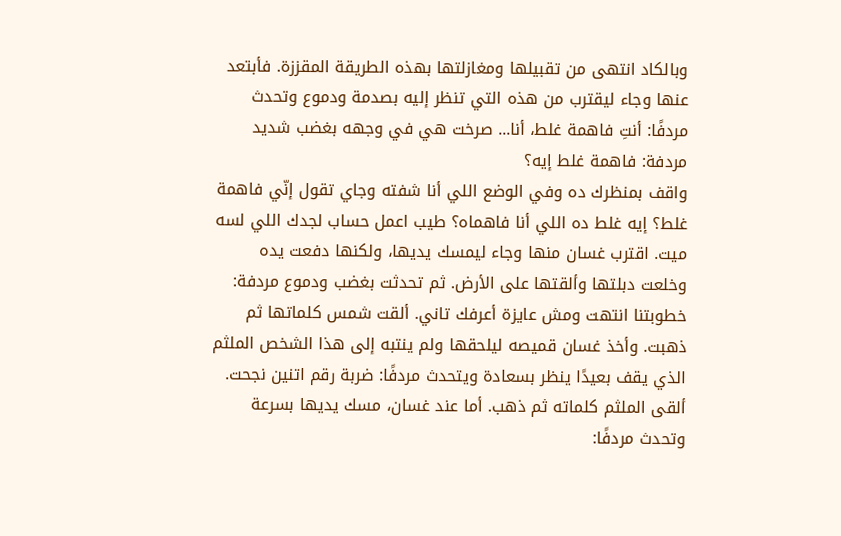وبالكاد انتهى من تقبيلها ومغازلتها بهذه الطريقة المقززة. فأبتعد عنها وجاء ليقترب من هذه التي تنظر إليه بصدمة ودموع وتحدث مردفًا: أنتِ فاهمة غلط، أنا... صرخت هي في وجهه بغضب شديد مردفة: فاهمة غلط إيه؟
واقف بمنظرك ده وفي الوضع اللي أنا شفته وجاي تقول إنّي فاهمة غلط؟ إيه غلط ده اللي أنا فاهماه؟ طيب اعمل حساب لجدك اللي لسه ميت. اقترب غسان منها وجاء ليمسك يديها، ولكنها دفعت يده وخلعت دبلتها وألقتها على الأرض. ثم تحدثت بغضب ودموع مردفة: خطوبتنا انتهت ومش عايزة أعرفك تاني. ألقت شمس كلماتها ثم ذهبت. وأخذ غسان قميصه ليلحقها ولم ينتبه إلى هذا الشخص الملثم الذي يقف بعيدًا ينظر بسعادة ويتحدث مردفًا: ضربة رقم اتنين نجحت.
ألقى الملثم كلماته ثم ذهب. أما عند غسان، مسك يديها بسرعة وتحدث مردفًا: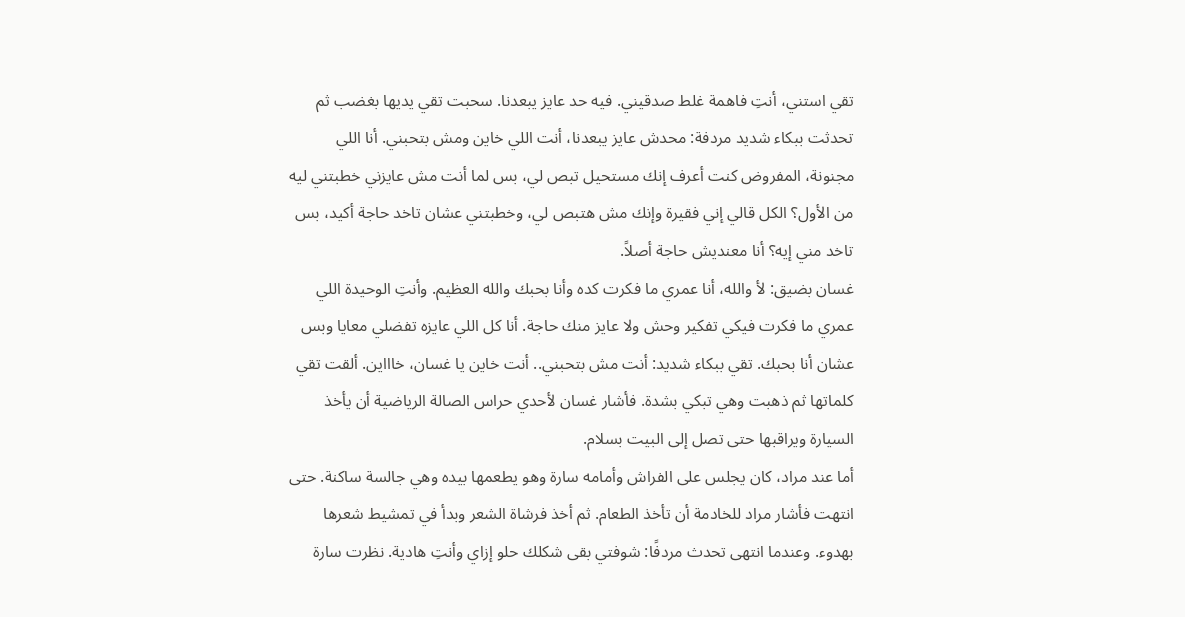تقي استني، أنتِ فاهمة غلط صدقيني. فيه حد عايز يبعدنا. سحبت تقي يديها بغضب ثم تحدثت ببكاء شديد مردفة: محدش عايز يبعدنا، أنت اللي خاين ومش بتحبني. أنا اللي مجنونة، المفروض كنت أعرف إنك مستحيل تبص لي، بس لما أنت مش عايزني خطبتني ليه من الأول؟ الكل قالي إني فقيرة وإنك مش هتبص لي، وخطبتني عشان تاخد حاجة أكيد، بس تاخد مني إيه؟ أنا معنديش حاجة أصلاً.
غسان بضيق: لأ والله، أنا عمري ما فكرت كده وأنا بحبك والله العظيم. وأنتِ الوحيدة اللي عمري ما فكرت فيكي تفكير وحش ولا عايز منك حاجة. أنا كل اللي عايزه تفضلي معايا وبس عشان أنا بحبك. تقي ببكاء شديد: أنت مش بتحبني.. أنت خاين يا غسان، خاااين. ألقت تقي كلماتها ثم ذهبت وهي تبكي بشدة. فأشار غسان لأحدي حراس الصالة الرياضية أن يأخذ السيارة ويراقبها حتى تصل إلى البيت بسلام.
أما عند مراد، كان يجلس على الفراش وأمامه سارة وهو يطعمها بيده وهي جالسة ساكنة. حتى انتهت فأشار مراد للخادمة أن تأخذ الطعام. ثم أخذ فرشاة الشعر وبدأ في تمشيط شعرها بهدوء. وعندما انتهى تحدث مردفًا: شوفتي بقى شكلك حلو إزاي وأنتِ هادية. نظرت سارة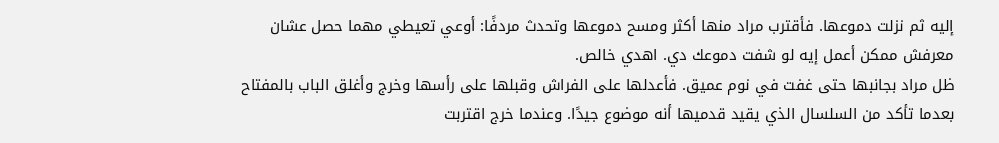إليه ثم نزلت دموعها. فأقترب مراد منها أكثر ومسح دموعها وتحدث مردفًا: أوعي تعيطي مهما حصل عشان معرفش ممكن أعمل إيه لو شفت دموعك دي. اهدي خالص.
ظل مراد بجانبها حتى غفت في نوم عميق. فأعدلها على الفراش وقبلها على رأسها وخرج وأغلق الباب بالمفتاح بعدما تأكد من السلسال الذي يقيد قدميها أنه موضوع جيدًا. وعندما خرج اقتربت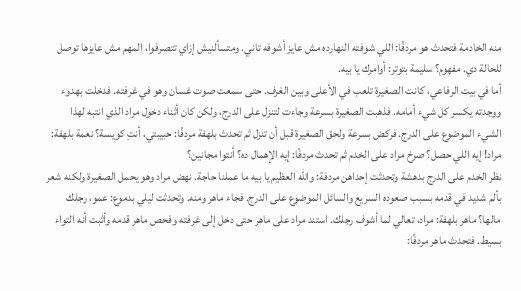منه الخادمة فتحدث هو مردفًا: اللي شوفته النهارده مش عايز أشوفه تاني. ومتسألنيش إزاي تتصرفوا، المهم مش عايزها توصل للحالة دي. مفهوم؟ سليمة بتوتر: أوامرك يا بيه.
أما في بيت الرفاعي، كانت الصغيرة تلعب في الأعلى وبين الغرف. حتى سمعت صوت غسان وهو في غرفته. فدخلت بهدوء ووجدته يكسر كل شيء أمامه. فذهبت الصغيرة بسرعة وجاءت لتنزل على الدرج، ولكن كان أثناء دخول مراد الذي انتبه لهذا الشيء الموضوع على الدرج. فركض بسرعة ولحق الصغيرة قبل أن تنزل ثم تحدث بلهفة مردفًا: حبيبتي، أنتِ كويسة؟ نعمة بلهفة: مراد! إيه اللي حصل؟ صرخ مراد على الخدم ثم تحدث مردفًا: إيه الإهمال ده؟ أنتوا مجانين؟
نظر الخدم على الدرج بدهشة وتحدثت إحداهن مردفة: والله العظيم يا بيه ما عملنا حاجة. نهض مراد وهو يحمل الصغيرة ولكنه شعر بألم شديد في قدمه بسبب صعوده السريع والسائل الموضوع على الدرج. فجاء ماهر ومنه. وتحدثت ليلي بدموع: عمو، رجلك مالها؟ ماهر بلهفة: مراد، تعالي لما أشوف رجلك. استند مراد على ماهر حتى دخل إلى غرفته وفحص ماهر قدمه وأثبت أنه التواء بسيط. فتحدث ماهر مردفًا: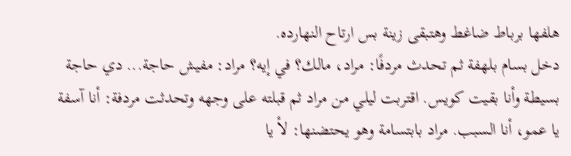هلفها برباط ضاغط وهتبقى زينة بس ارتاح النهارده.
دخل بسام بلهفة ثم تحدث مردفًا: مراد، مالك؟ في إيه؟ مراد: مفيش حاجة... دي حاجة بسيطة وأنا بقيت كويس. اقتربت ليلي من مراد ثم قبلته على وجهه وتحدثت مردفة: أنا آسفة يا عمو، أنا السبب. مراد بابتسامة وهو يحتضنها: لأ يا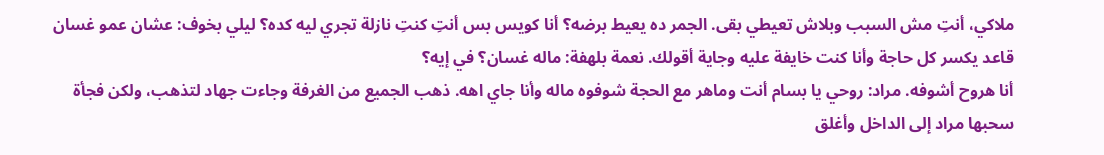ملاكي، أنتِ مش السبب وبلاش تعيطي بقى. الجمر ده يعيط برضه؟ أنا كويس بس أنتِ كنتِ نازلة تجري ليه كده؟ ليلي بخوف: عشان عمو غسان قاعد يكسر كل حاجة وأنا كنت خايفة عليه وجاية أقولك. نعمة بلهفة: ماله غسان؟ في إيه؟
أنا هروح أشوفه. مراد: روحي يا بسام أنت وماهر مع الحجة شوفوه ماله وأنا جاي اهه. ذهب الجميع من الغرفة وجاءت جهاد لتذهب، ولكن فجأة سحبها مراد إلى الداخل وأغلق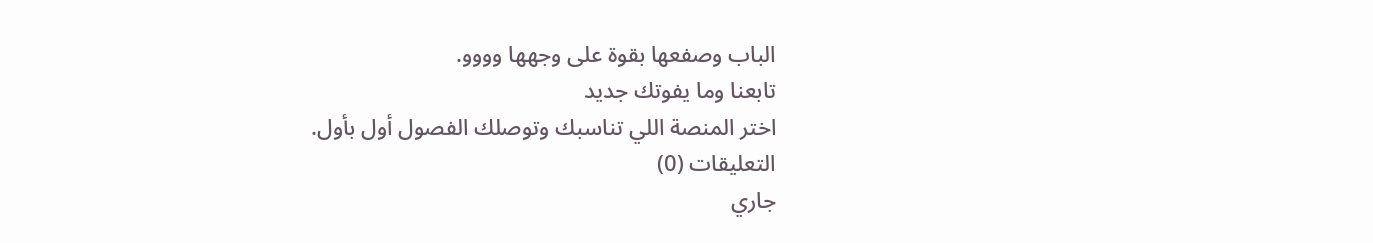الباب وصفعها بقوة على وجهها وووو.
تابعنا وما يفوتك جديد
اختر المنصة اللي تناسبك وتوصلك الفصول أول بأول.
التعليقات (0)
جاري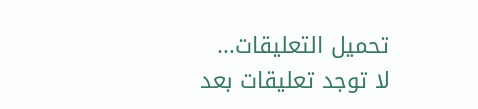تحميل التعليقات...
لا توجد تعليقات بعد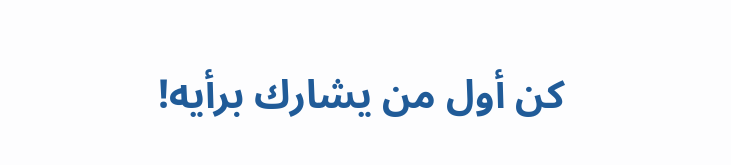كن أول من يشارك برأيه!